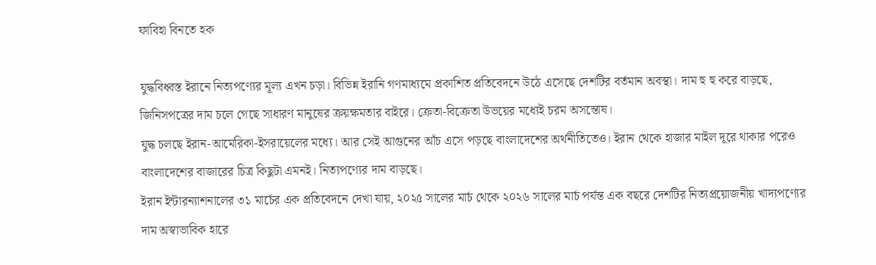ফাবিহা বিনতে হক

যুদ্ধবিধ্বস্ত ইরানে নিত্যপণ্যের মূল্য এখন চড়া। বিভিন্ন ইরানি গণমাধ্যমে প্রকাশিত প্রতিবেদনে উঠে এসেছে দেশটির বর্তমান অবস্থা। দাম হু হু করে বাড়ছে, জিনিসপত্রের দাম চলে গেছে সাধারণ মানুষের ক্রয়ক্ষমতার বাইরে। ক্রেতা-বিক্রেতা উভয়ের মধ্যেই চরম অসন্তোষ।
যুদ্ধ চলছে ইরান-আমেরিকা-ইসরায়েলের মধ্যে। আর সেই আগুনের আঁচ এসে পড়ছে বাংলাদেশের অর্থনীতিতেও। ইরান থেকে হাজার মাইল দূরে থাকার পরেও বাংলাদেশের বাজারের চিত্র কিছুটা এমনই। নিত্যপণ্যের দাম বাড়ছে।
ইরান ইন্টারন্যাশনালের ৩১ মার্চের এক প্রতিবেদনে দেখা যায়, ২০২৫ সালের মার্চ থেকে ২০২৬ সালের মার্চ পর্যন্ত এক বছরে দেশটির নিত্যপ্রয়োজনীয় খাদ্যপণ্যের দাম অস্বাভাবিক হারে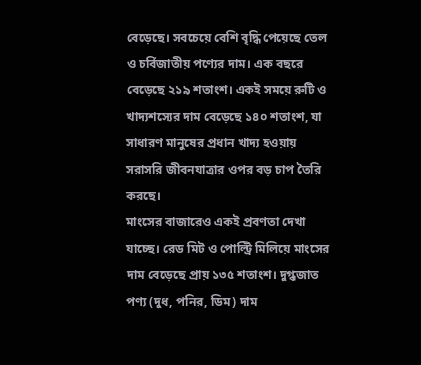বেড়েছে। সবচেয়ে বেশি বৃদ্ধি পেয়েছে তেল ও চর্বিজাতীয় পণ্যের দাম। এক বছরে বেড়েছে ২১৯ শতাংশ। একই সময়ে রুটি ও খাদ্যশস্যের দাম বেড়েছে ১৪০ শতাংশ, যা সাধারণ মানুষের প্রধান খাদ্য হওয়ায় সরাসরি জীবনযাত্রার ওপর বড় চাপ তৈরি করছে।
মাংসের বাজারেও একই প্রবণতা দেখা যাচ্ছে। রেড মিট ও পোল্ট্রি মিলিয়ে মাংসের দাম বেড়েছে প্রায় ১৩৫ শতাংশ। দুগ্ধজাত পণ্য (দুধ, পনির, ডিম) দাম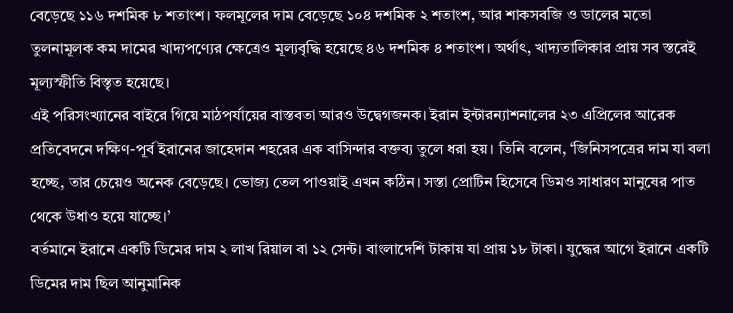বেড়েছে ১১৬ দশমিক ৮ শতাংশ। ফলমূলের দাম বেড়েছে ১০৪ দশমিক ২ শতাংশ, আর শাকসবজি ও ডালের মতো তুলনামূলক কম দামের খাদ্যপণ্যের ক্ষেত্রেও মূল্যবৃদ্ধি হয়েছে ৪৬ দশমিক ৪ শতাংশ। অর্থাৎ, খাদ্যতালিকার প্রায় সব স্তরেই মূল্যস্ফীতি বিস্তৃত হয়েছে।
এই পরিসংখ্যানের বাইরে গিয়ে মাঠপর্যায়ের বাস্তবতা আরও উদ্বেগজনক। ইরান ইন্টারন্যাশনালের ২৩ এপ্রিলের আরেক প্রতিবেদনে দক্ষিণ-পূর্ব ইরানের জাহেদান শহরের এক বাসিন্দার বক্তব্য তুলে ধরা হয়। তিনি বলেন, ‘জিনিসপত্রের দাম যা বলা হচ্ছে, তার চেয়েও অনেক বেড়েছে। ভোজ্য তেল পাওয়াই এখন কঠিন। সস্তা প্রোটিন হিসেবে ডিমও সাধারণ মানুষের পাত থেকে উধাও হয়ে যাচ্ছে।’
বর্তমানে ইরানে একটি ডিমের দাম ২ লাখ রিয়াল বা ১২ সেন্ট। বাংলাদেশি টাকায় যা প্রায় ১৮ টাকা। যুদ্ধের আগে ইরানে একটি ডিমের দাম ছিল আনুমানিক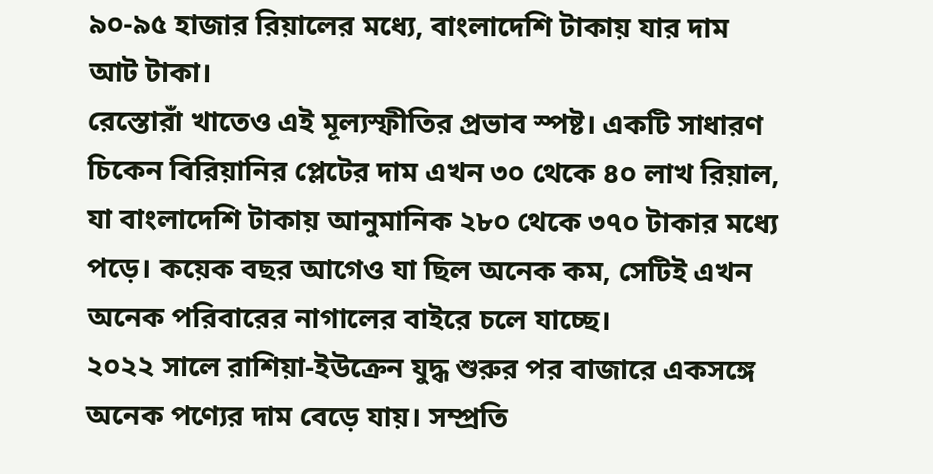৯০-৯৫ হাজার রিয়ালের মধ্যে, বাংলাদেশি টাকায় যার দাম আট টাকা।
রেস্তোরাঁ খাতেও এই মূল্যস্ফীতির প্রভাব স্পষ্ট। একটি সাধারণ চিকেন বিরিয়ানির প্লেটের দাম এখন ৩০ থেকে ৪০ লাখ রিয়াল, যা বাংলাদেশি টাকায় আনুমানিক ২৮০ থেকে ৩৭০ টাকার মধ্যে পড়ে। কয়েক বছর আগেও যা ছিল অনেক কম, সেটিই এখন অনেক পরিবারের নাগালের বাইরে চলে যাচ্ছে।
২০২২ সালে রাশিয়া-ইউক্রেন যুদ্ধ শুরুর পর বাজারে একসঙ্গে অনেক পণ্যের দাম বেড়ে যায়। সম্প্রতি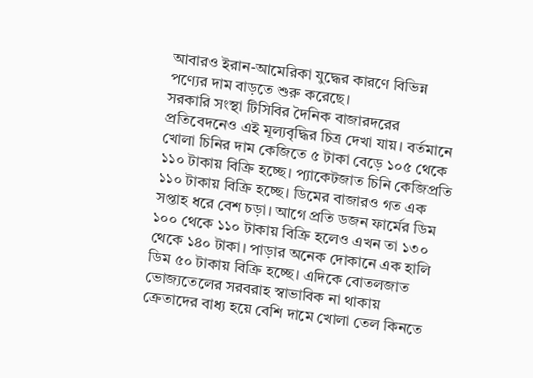আবারও ইরান-আমেরিকা যুদ্ধের কারণে বিভিন্ন পণ্যের দাম বাড়তে শুরু করেছে।
সরকারি সংস্থা টিসিবির দৈনিক বাজারদরের প্রতিবেদনেও এই মূল্যবৃদ্ধির চিত্র দেখা যায়। বর্তমানে খোলা চিনির দাম কেজিতে ৫ টাকা বেড়ে ১০৫ থেকে ১১০ টাকায় বিক্রি হচ্ছে। প্যাকেটজাত চিনি কেজিপ্রতি ১১০ টাকায় বিক্রি হচ্ছে। ডিমের বাজারও গত এক সপ্তাহ ধরে বেশ চড়া। আগে প্রতি ডজন ফার্মের ডিম ১০০ থেকে ১১০ টাকায় বিক্রি হলেও এখন তা ১৩০ থেকে ১৪০ টাকা। পাড়ার অনেক দোকানে এক হালি ডিম ৫০ টাকায় বিক্রি হচ্ছে। এদিকে বোতলজাত ভোজ্যতেলের সরবরাহ স্বাভাবিক না থাকায় ক্রেতাদের বাধ্য হয়ে বেশি দামে খোলা তেল কিনতে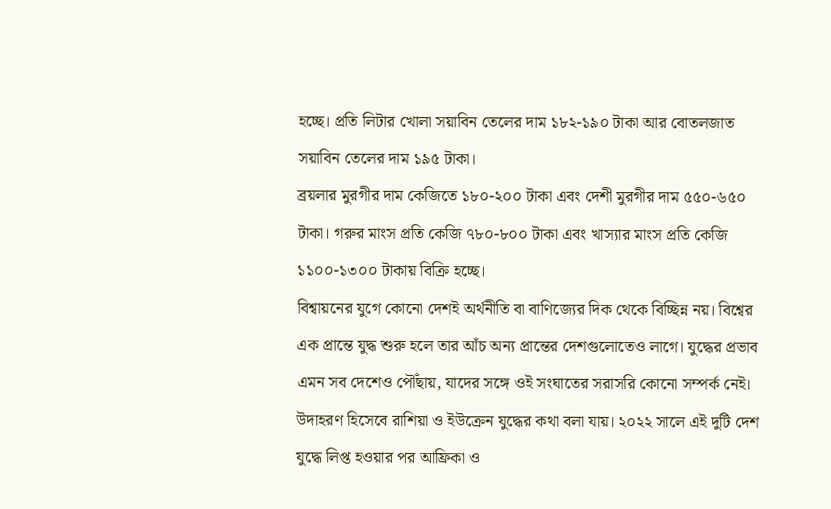হচ্ছে। প্রতি লিটার খোলা সয়াবিন তেলের দাম ১৮২-১৯০ টাকা আর বোতলজাত সয়াবিন তেলের দাম ১৯৫ টাকা।
ব্রয়লার মুরগীর দাম কেজিতে ১৮০-২০০ টাকা এবং দেশী মুরগীর দাম ৫৫০-৬৫০ টাকা। গরুর মাংস প্রতি কেজি ৭৮০-৮০০ টাকা এবং খাস্যার মাংস প্রতি কেজি ১১০০-১৩০০ টাকায় বিক্রি হচ্ছে।
বিশ্বায়নের যুগে কোনো দেশই অর্থনীতি বা বাণিজ্যের দিক থেকে বিচ্ছিন্ন নয়। বিশ্বের এক প্রান্তে যুদ্ধ শুরু হলে তার আঁচ অন্য প্রান্তের দেশগুলোতেও লাগে। যুদ্ধের প্রভাব এমন সব দেশেও পৌঁছায়, যাদের সঙ্গে ওই সংঘাতের সরাসরি কোনো সম্পর্ক নেই।
উদাহরণ হিসেবে রাশিয়া ও ইউক্রেন যুদ্ধের কথা বলা যায়। ২০২২ সালে এই দুটি দেশ যুদ্ধে লিপ্ত হওয়ার পর আফ্রিকা ও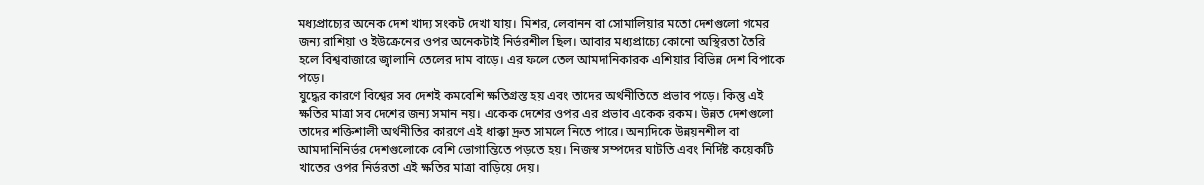মধ্যপ্রাচ্যের অনেক দেশ খাদ্য সংকট দেখা যায়। মিশর, লেবানন বা সোমালিয়ার মতো দেশগুলো গমের জন্য রাশিয়া ও ইউক্রেনের ওপর অনেকটাই নির্ভরশীল ছিল। আবার মধ্যপ্রাচ্যে কোনো অস্থিরতা তৈরি হলে বিশ্ববাজারে জ্বালানি তেলের দাম বাড়ে। এর ফলে তেল আমদানিকারক এশিয়ার বিভিন্ন দেশ বিপাকে পড়ে।
যুদ্ধের কারণে বিশ্বের সব দেশই কমবেশি ক্ষতিগ্রস্ত হয় এবং তাদের অর্থনীতিতে প্রভাব পড়ে। কিন্তু এই ক্ষতির মাত্রা সব দেশের জন্য সমান নয়। একেক দেশের ওপর এর প্রভাব একেক রকম। উন্নত দেশগুলো তাদের শক্তিশালী অর্থনীতির কারণে এই ধাক্কা দ্রুত সামলে নিতে পারে। অন্যদিকে উন্নয়নশীল বা আমদানিনির্ভর দেশগুলোকে বেশি ভোগান্তিতে পড়তে হয়। নিজস্ব সম্পদের ঘাটতি এবং নির্দিষ্ট কয়েকটি খাতের ওপর নির্ভরতা এই ক্ষতির মাত্রা বাড়িয়ে দেয়।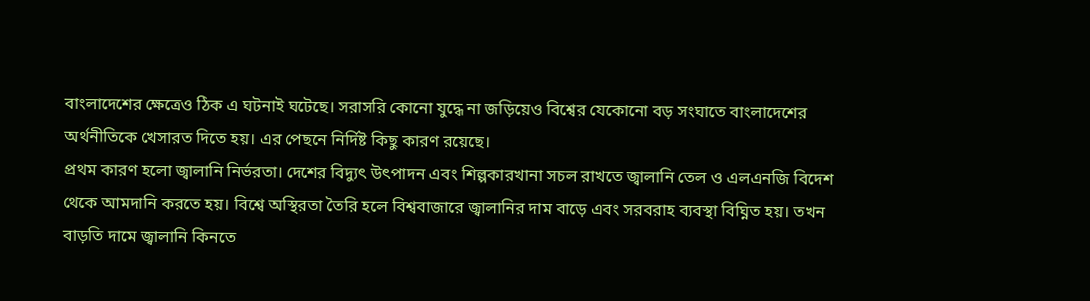বাংলাদেশের ক্ষেত্রেও ঠিক এ ঘটনাই ঘটেছে। সরাসরি কোনো যুদ্ধে না জড়িয়েও বিশ্বের যেকোনো বড় সংঘাতে বাংলাদেশের অর্থনীতিকে খেসারত দিতে হয়। এর পেছনে নির্দিষ্ট কিছু কারণ রয়েছে।
প্রথম কারণ হলো জ্বালানি নির্ভরতা। দেশের বিদ্যুৎ উৎপাদন এবং শিল্পকারখানা সচল রাখতে জ্বালানি তেল ও এলএনজি বিদেশ থেকে আমদানি করতে হয়। বিশ্বে অস্থিরতা তৈরি হলে বিশ্ববাজারে জ্বালানির দাম বাড়ে এবং সরবরাহ ব্যবস্থা বিঘ্নিত হয়। তখন বাড়তি দামে জ্বালানি কিনতে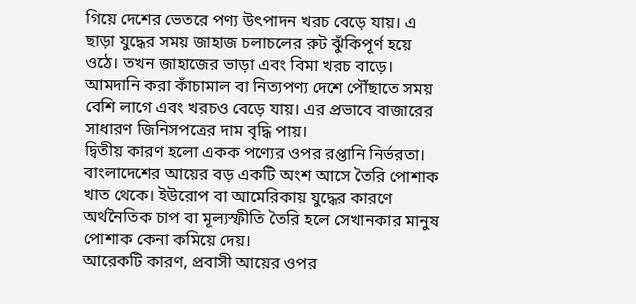গিয়ে দেশের ভেতরে পণ্য উৎপাদন খরচ বেড়ে যায়। এ ছাড়া যুদ্ধের সময় জাহাজ চলাচলের রুট ঝুঁকিপূর্ণ হয়ে ওঠে। তখন জাহাজের ভাড়া এবং বিমা খরচ বাড়ে। আমদানি করা কাঁচামাল বা নিত্যপণ্য দেশে পৌঁছাতে সময় বেশি লাগে এবং খরচও বেড়ে যায়। এর প্রভাবে বাজারের সাধারণ জিনিসপত্রের দাম বৃদ্ধি পায়।
দ্বিতীয় কারণ হলো একক পণ্যের ওপর রপ্তানি নির্ভরতা। বাংলাদেশের আয়ের বড় একটি অংশ আসে তৈরি পোশাক খাত থেকে। ইউরোপ বা আমেরিকায় যুদ্ধের কারণে অর্থনৈতিক চাপ বা মূল্যস্ফীতি তৈরি হলে সেখানকার মানুষ পোশাক কেনা কমিয়ে দেয়।
আরেকটি কারণ, প্রবাসী আয়ের ওপর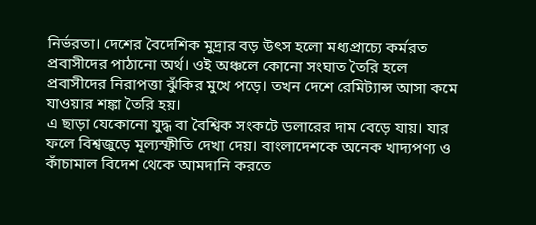নির্ভরতা। দেশের বৈদেশিক মুদ্রার বড় উৎস হলো মধ্যপ্রাচ্যে কর্মরত প্রবাসীদের পাঠানো অর্থ। ওই অঞ্চলে কোনো সংঘাত তৈরি হলে প্রবাসীদের নিরাপত্তা ঝুঁকির মুখে পড়ে। তখন দেশে রেমিট্যান্স আসা কমে যাওয়ার শঙ্কা তৈরি হয়।
এ ছাড়া যেকোনো যুদ্ধ বা বৈশ্বিক সংকটে ডলারের দাম বেড়ে যায়। যার ফলে বিশ্বজুড়ে মূল্যস্ফীতি দেখা দেয়। বাংলাদেশকে অনেক খাদ্যপণ্য ও কাঁচামাল বিদেশ থেকে আমদানি করতে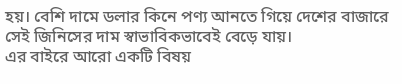হয়। বেশি দামে ডলার কিনে পণ্য আনতে গিয়ে দেশের বাজারে সেই জিনিসের দাম স্বাভাবিকভাবেই বেড়ে যায়।
এর বাইরে আরো একটি বিষয়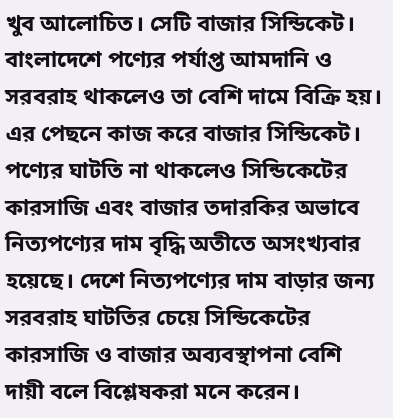খুব আলোচিত। সেটি বাজার সিন্ডিকেট। বাংলাদেশে পণ্যের পর্যাপ্ত আমদানি ও সরবরাহ থাকলেও তা বেশি দামে বিক্রি হয়। এর পেছনে কাজ করে বাজার সিন্ডিকেট। পণ্যের ঘাটতি না থাকলেও সিন্ডিকেটের কারসাজি এবং বাজার তদারকির অভাবে নিত্যপণ্যের দাম বৃদ্ধি অতীতে অসংখ্যবার হয়েছে। দেশে নিত্যপণ্যের দাম বাড়ার জন্য সরবরাহ ঘাটতির চেয়ে সিন্ডিকেটের কারসাজি ও বাজার অব্যবস্থাপনা বেশি দায়ী বলে বিশ্লেষকরা মনে করেন।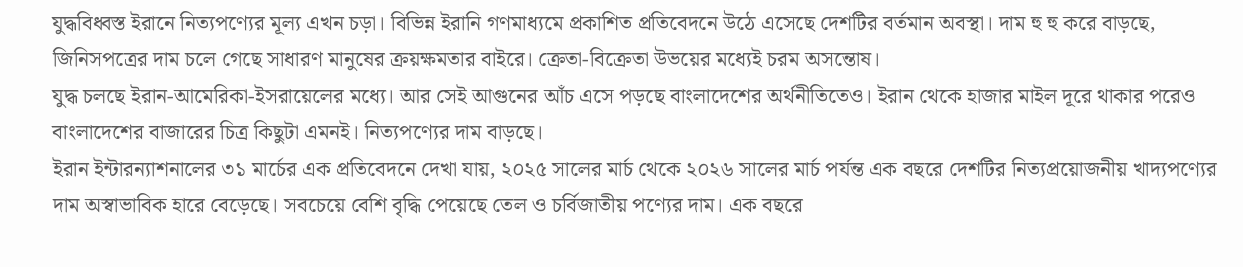যুদ্ধবিধ্বস্ত ইরানে নিত্যপণ্যের মূল্য এখন চড়া। বিভিন্ন ইরানি গণমাধ্যমে প্রকাশিত প্রতিবেদনে উঠে এসেছে দেশটির বর্তমান অবস্থা। দাম হু হু করে বাড়ছে, জিনিসপত্রের দাম চলে গেছে সাধারণ মানুষের ক্রয়ক্ষমতার বাইরে। ক্রেতা-বিক্রেতা উভয়ের মধ্যেই চরম অসন্তোষ।
যুদ্ধ চলছে ইরান-আমেরিকা-ইসরায়েলের মধ্যে। আর সেই আগুনের আঁচ এসে পড়ছে বাংলাদেশের অর্থনীতিতেও। ইরান থেকে হাজার মাইল দূরে থাকার পরেও বাংলাদেশের বাজারের চিত্র কিছুটা এমনই। নিত্যপণ্যের দাম বাড়ছে।
ইরান ইন্টারন্যাশনালের ৩১ মার্চের এক প্রতিবেদনে দেখা যায়, ২০২৫ সালের মার্চ থেকে ২০২৬ সালের মার্চ পর্যন্ত এক বছরে দেশটির নিত্যপ্রয়োজনীয় খাদ্যপণ্যের দাম অস্বাভাবিক হারে বেড়েছে। সবচেয়ে বেশি বৃদ্ধি পেয়েছে তেল ও চর্বিজাতীয় পণ্যের দাম। এক বছরে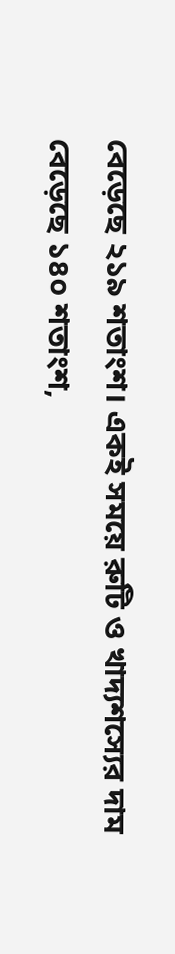বেড়েছে ২১৯ শতাংশ। একই সময়ে রুটি ও খাদ্যশস্যের দাম বেড়েছে ১৪০ শতাংশ,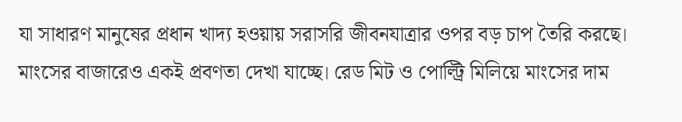যা সাধারণ মানুষের প্রধান খাদ্য হওয়ায় সরাসরি জীবনযাত্রার ওপর বড় চাপ তৈরি করছে।
মাংসের বাজারেও একই প্রবণতা দেখা যাচ্ছে। রেড মিট ও পোল্ট্রি মিলিয়ে মাংসের দাম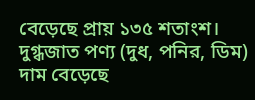বেড়েছে প্রায় ১৩৫ শতাংশ। দুগ্ধজাত পণ্য (দুধ, পনির, ডিম) দাম বেড়েছে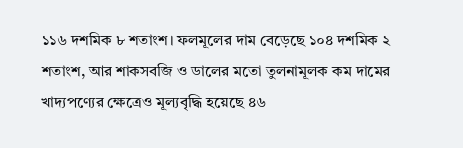১১৬ দশমিক ৮ শতাংশ। ফলমূলের দাম বেড়েছে ১০৪ দশমিক ২ শতাংশ, আর শাকসবজি ও ডালের মতো তুলনামূলক কম দামের খাদ্যপণ্যের ক্ষেত্রেও মূল্যবৃদ্ধি হয়েছে ৪৬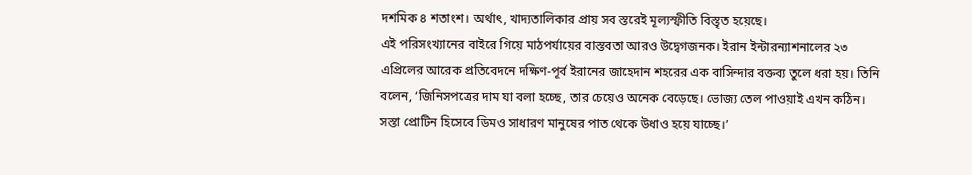দশমিক ৪ শতাংশ। অর্থাৎ, খাদ্যতালিকার প্রায় সব স্তরেই মূল্যস্ফীতি বিস্তৃত হয়েছে।
এই পরিসংখ্যানের বাইরে গিয়ে মাঠপর্যায়ের বাস্তবতা আরও উদ্বেগজনক। ইরান ইন্টারন্যাশনালের ২৩ এপ্রিলের আরেক প্রতিবেদনে দক্ষিণ-পূর্ব ইরানের জাহেদান শহরের এক বাসিন্দার বক্তব্য তুলে ধরা হয়। তিনি বলেন, ‘জিনিসপত্রের দাম যা বলা হচ্ছে, তার চেয়েও অনেক বেড়েছে। ভোজ্য তেল পাওয়াই এখন কঠিন। সস্তা প্রোটিন হিসেবে ডিমও সাধারণ মানুষের পাত থেকে উধাও হয়ে যাচ্ছে।’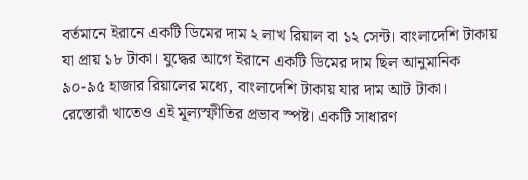বর্তমানে ইরানে একটি ডিমের দাম ২ লাখ রিয়াল বা ১২ সেন্ট। বাংলাদেশি টাকায় যা প্রায় ১৮ টাকা। যুদ্ধের আগে ইরানে একটি ডিমের দাম ছিল আনুমানিক ৯০-৯৫ হাজার রিয়ালের মধ্যে, বাংলাদেশি টাকায় যার দাম আট টাকা।
রেস্তোরাঁ খাতেও এই মূল্যস্ফীতির প্রভাব স্পষ্ট। একটি সাধারণ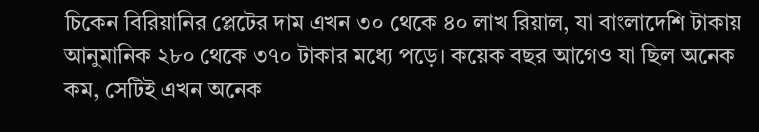চিকেন বিরিয়ানির প্লেটের দাম এখন ৩০ থেকে ৪০ লাখ রিয়াল, যা বাংলাদেশি টাকায় আনুমানিক ২৮০ থেকে ৩৭০ টাকার মধ্যে পড়ে। কয়েক বছর আগেও যা ছিল অনেক কম, সেটিই এখন অনেক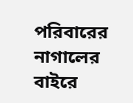পরিবারের নাগালের বাইরে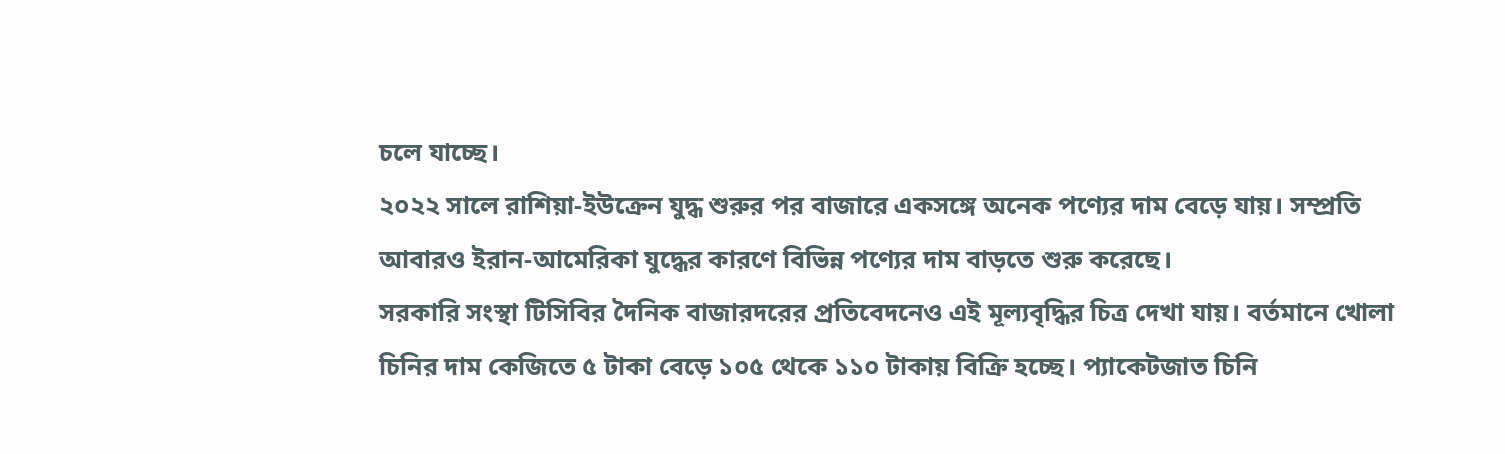চলে যাচ্ছে।
২০২২ সালে রাশিয়া-ইউক্রেন যুদ্ধ শুরুর পর বাজারে একসঙ্গে অনেক পণ্যের দাম বেড়ে যায়। সম্প্রতি আবারও ইরান-আমেরিকা যুদ্ধের কারণে বিভিন্ন পণ্যের দাম বাড়তে শুরু করেছে।
সরকারি সংস্থা টিসিবির দৈনিক বাজারদরের প্রতিবেদনেও এই মূল্যবৃদ্ধির চিত্র দেখা যায়। বর্তমানে খোলা চিনির দাম কেজিতে ৫ টাকা বেড়ে ১০৫ থেকে ১১০ টাকায় বিক্রি হচ্ছে। প্যাকেটজাত চিনি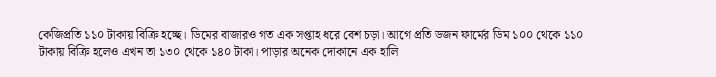কেজিপ্রতি ১১০ টাকায় বিক্রি হচ্ছে। ডিমের বাজারও গত এক সপ্তাহ ধরে বেশ চড়া। আগে প্রতি ডজন ফার্মের ডিম ১০০ থেকে ১১০ টাকায় বিক্রি হলেও এখন তা ১৩০ থেকে ১৪০ টাকা। পাড়ার অনেক দোকানে এক হালি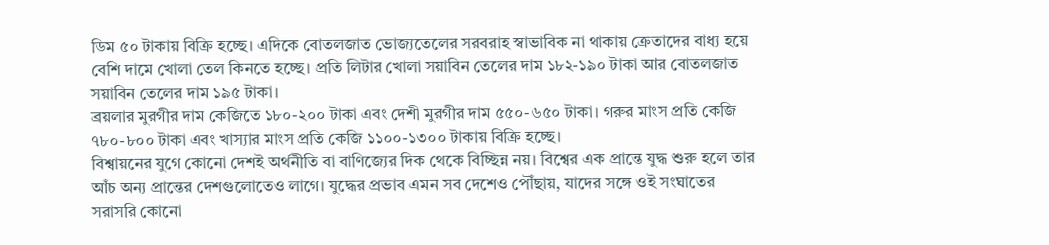ডিম ৫০ টাকায় বিক্রি হচ্ছে। এদিকে বোতলজাত ভোজ্যতেলের সরবরাহ স্বাভাবিক না থাকায় ক্রেতাদের বাধ্য হয়ে বেশি দামে খোলা তেল কিনতে হচ্ছে। প্রতি লিটার খোলা সয়াবিন তেলের দাম ১৮২-১৯০ টাকা আর বোতলজাত সয়াবিন তেলের দাম ১৯৫ টাকা।
ব্রয়লার মুরগীর দাম কেজিতে ১৮০-২০০ টাকা এবং দেশী মুরগীর দাম ৫৫০-৬৫০ টাকা। গরুর মাংস প্রতি কেজি ৭৮০-৮০০ টাকা এবং খাস্যার মাংস প্রতি কেজি ১১০০-১৩০০ টাকায় বিক্রি হচ্ছে।
বিশ্বায়নের যুগে কোনো দেশই অর্থনীতি বা বাণিজ্যের দিক থেকে বিচ্ছিন্ন নয়। বিশ্বের এক প্রান্তে যুদ্ধ শুরু হলে তার আঁচ অন্য প্রান্তের দেশগুলোতেও লাগে। যুদ্ধের প্রভাব এমন সব দেশেও পৌঁছায়, যাদের সঙ্গে ওই সংঘাতের সরাসরি কোনো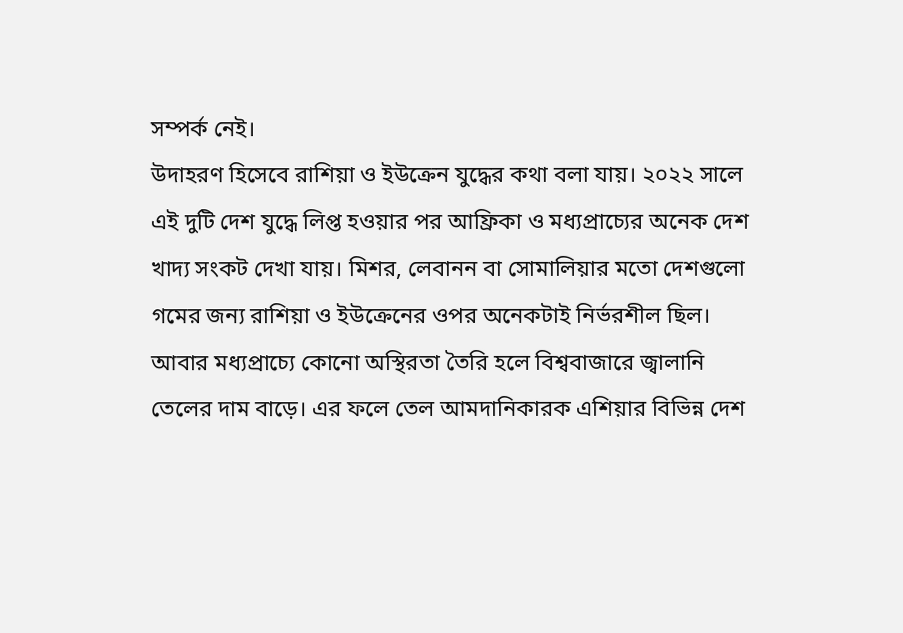সম্পর্ক নেই।
উদাহরণ হিসেবে রাশিয়া ও ইউক্রেন যুদ্ধের কথা বলা যায়। ২০২২ সালে এই দুটি দেশ যুদ্ধে লিপ্ত হওয়ার পর আফ্রিকা ও মধ্যপ্রাচ্যের অনেক দেশ খাদ্য সংকট দেখা যায়। মিশর, লেবানন বা সোমালিয়ার মতো দেশগুলো গমের জন্য রাশিয়া ও ইউক্রেনের ওপর অনেকটাই নির্ভরশীল ছিল। আবার মধ্যপ্রাচ্যে কোনো অস্থিরতা তৈরি হলে বিশ্ববাজারে জ্বালানি তেলের দাম বাড়ে। এর ফলে তেল আমদানিকারক এশিয়ার বিভিন্ন দেশ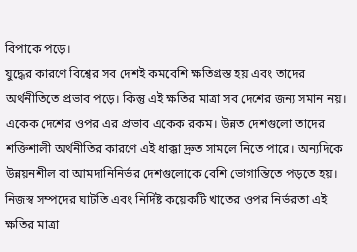বিপাকে পড়ে।
যুদ্ধের কারণে বিশ্বের সব দেশই কমবেশি ক্ষতিগ্রস্ত হয় এবং তাদের অর্থনীতিতে প্রভাব পড়ে। কিন্তু এই ক্ষতির মাত্রা সব দেশের জন্য সমান নয়। একেক দেশের ওপর এর প্রভাব একেক রকম। উন্নত দেশগুলো তাদের শক্তিশালী অর্থনীতির কারণে এই ধাক্কা দ্রুত সামলে নিতে পারে। অন্যদিকে উন্নয়নশীল বা আমদানিনির্ভর দেশগুলোকে বেশি ভোগান্তিতে পড়তে হয়। নিজস্ব সম্পদের ঘাটতি এবং নির্দিষ্ট কয়েকটি খাতের ওপর নির্ভরতা এই ক্ষতির মাত্রা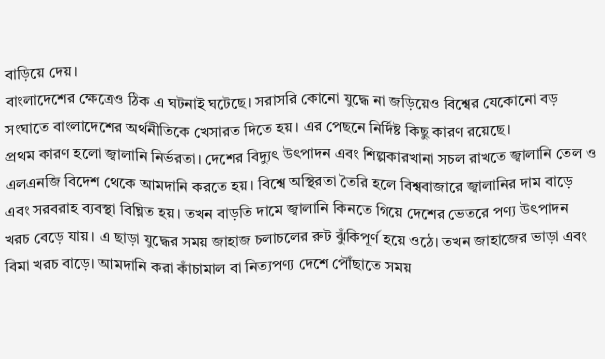বাড়িয়ে দেয়।
বাংলাদেশের ক্ষেত্রেও ঠিক এ ঘটনাই ঘটেছে। সরাসরি কোনো যুদ্ধে না জড়িয়েও বিশ্বের যেকোনো বড় সংঘাতে বাংলাদেশের অর্থনীতিকে খেসারত দিতে হয়। এর পেছনে নির্দিষ্ট কিছু কারণ রয়েছে।
প্রথম কারণ হলো জ্বালানি নির্ভরতা। দেশের বিদ্যুৎ উৎপাদন এবং শিল্পকারখানা সচল রাখতে জ্বালানি তেল ও এলএনজি বিদেশ থেকে আমদানি করতে হয়। বিশ্বে অস্থিরতা তৈরি হলে বিশ্ববাজারে জ্বালানির দাম বাড়ে এবং সরবরাহ ব্যবস্থা বিঘ্নিত হয়। তখন বাড়তি দামে জ্বালানি কিনতে গিয়ে দেশের ভেতরে পণ্য উৎপাদন খরচ বেড়ে যায়। এ ছাড়া যুদ্ধের সময় জাহাজ চলাচলের রুট ঝুঁকিপূর্ণ হয়ে ওঠে। তখন জাহাজের ভাড়া এবং বিমা খরচ বাড়ে। আমদানি করা কাঁচামাল বা নিত্যপণ্য দেশে পৌঁছাতে সময়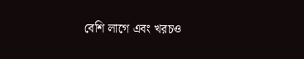বেশি লাগে এবং খরচও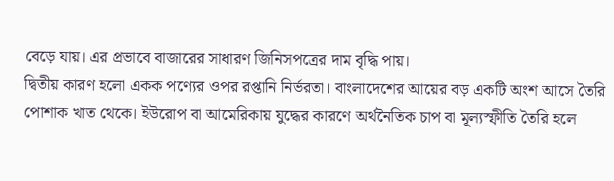বেড়ে যায়। এর প্রভাবে বাজারের সাধারণ জিনিসপত্রের দাম বৃদ্ধি পায়।
দ্বিতীয় কারণ হলো একক পণ্যের ওপর রপ্তানি নির্ভরতা। বাংলাদেশের আয়ের বড় একটি অংশ আসে তৈরি পোশাক খাত থেকে। ইউরোপ বা আমেরিকায় যুদ্ধের কারণে অর্থনৈতিক চাপ বা মূল্যস্ফীতি তৈরি হলে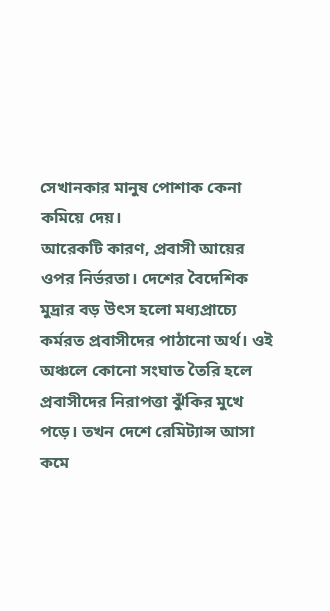সেখানকার মানুষ পোশাক কেনা কমিয়ে দেয়।
আরেকটি কারণ, প্রবাসী আয়ের ওপর নির্ভরতা। দেশের বৈদেশিক মুদ্রার বড় উৎস হলো মধ্যপ্রাচ্যে কর্মরত প্রবাসীদের পাঠানো অর্থ। ওই অঞ্চলে কোনো সংঘাত তৈরি হলে প্রবাসীদের নিরাপত্তা ঝুঁকির মুখে পড়ে। তখন দেশে রেমিট্যান্স আসা কমে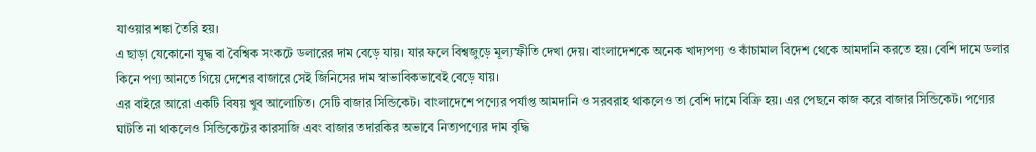যাওয়ার শঙ্কা তৈরি হয়।
এ ছাড়া যেকোনো যুদ্ধ বা বৈশ্বিক সংকটে ডলারের দাম বেড়ে যায়। যার ফলে বিশ্বজুড়ে মূল্যস্ফীতি দেখা দেয়। বাংলাদেশকে অনেক খাদ্যপণ্য ও কাঁচামাল বিদেশ থেকে আমদানি করতে হয়। বেশি দামে ডলার কিনে পণ্য আনতে গিয়ে দেশের বাজারে সেই জিনিসের দাম স্বাভাবিকভাবেই বেড়ে যায়।
এর বাইরে আরো একটি বিষয় খুব আলোচিত। সেটি বাজার সিন্ডিকেট। বাংলাদেশে পণ্যের পর্যাপ্ত আমদানি ও সরবরাহ থাকলেও তা বেশি দামে বিক্রি হয়। এর পেছনে কাজ করে বাজার সিন্ডিকেট। পণ্যের ঘাটতি না থাকলেও সিন্ডিকেটের কারসাজি এবং বাজার তদারকির অভাবে নিত্যপণ্যের দাম বৃদ্ধি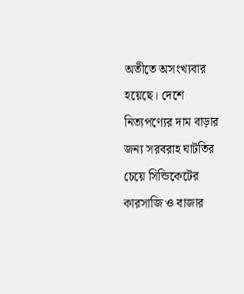অতীতে অসংখ্যবার হয়েছে। দেশে নিত্যপণ্যের দাম বাড়ার জন্য সরবরাহ ঘাটতির চেয়ে সিন্ডিকেটের কারসাজি ও বাজার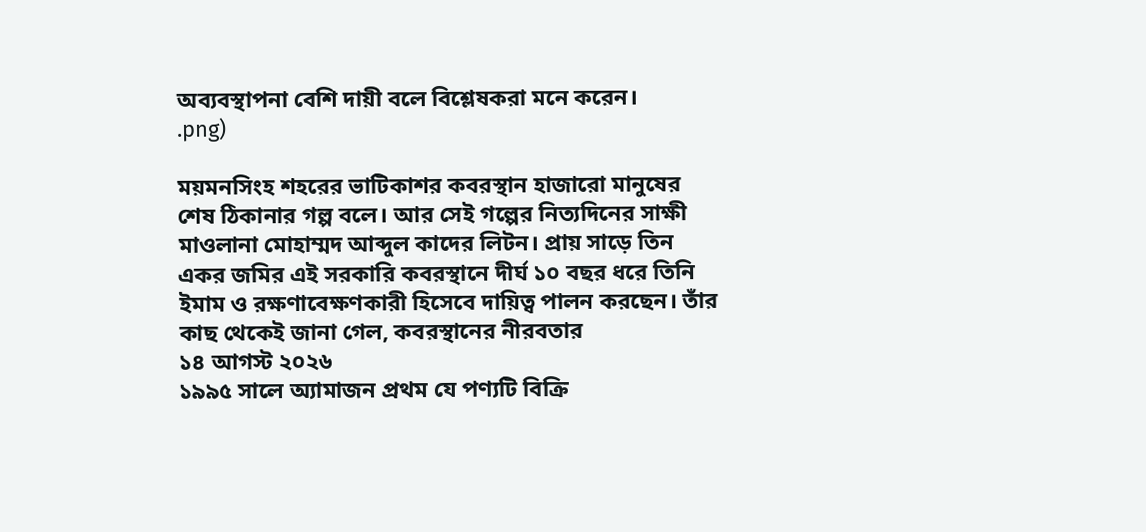অব্যবস্থাপনা বেশি দায়ী বলে বিশ্লেষকরা মনে করেন।
.png)

ময়মনসিংহ শহরের ভাটিকাশর কবরস্থান হাজারো মানুষের শেষ ঠিকানার গল্প বলে। আর সেই গল্পের নিত্যদিনের সাক্ষী মাওলানা মোহাম্মদ আব্দুল কাদের লিটন। প্রায় সাড়ে তিন একর জমির এই সরকারি কবরস্থানে দীর্ঘ ১০ বছর ধরে তিনি ইমাম ও রক্ষণাবেক্ষণকারী হিসেবে দায়িত্ব পালন করছেন। তাঁর কাছ থেকেই জানা গেল, কবরস্থানের নীরবতার
১৪ আগস্ট ২০২৬
১৯৯৫ সালে অ্যামাজন প্রথম যে পণ্যটি বিক্রি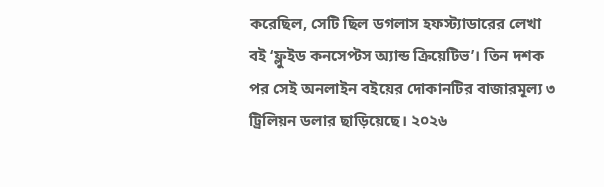করেছিল, সেটি ছিল ডগলাস হফস্ট্যাডারের লেখা বই ‘ফ্লুইড কনসেপ্টস অ্যান্ড ক্রিয়েটিভ’। তিন দশক পর সেই অনলাইন বইয়ের দোকানটির বাজারমূল্য ৩ ট্রিলিয়ন ডলার ছাড়িয়েছে। ২০২৬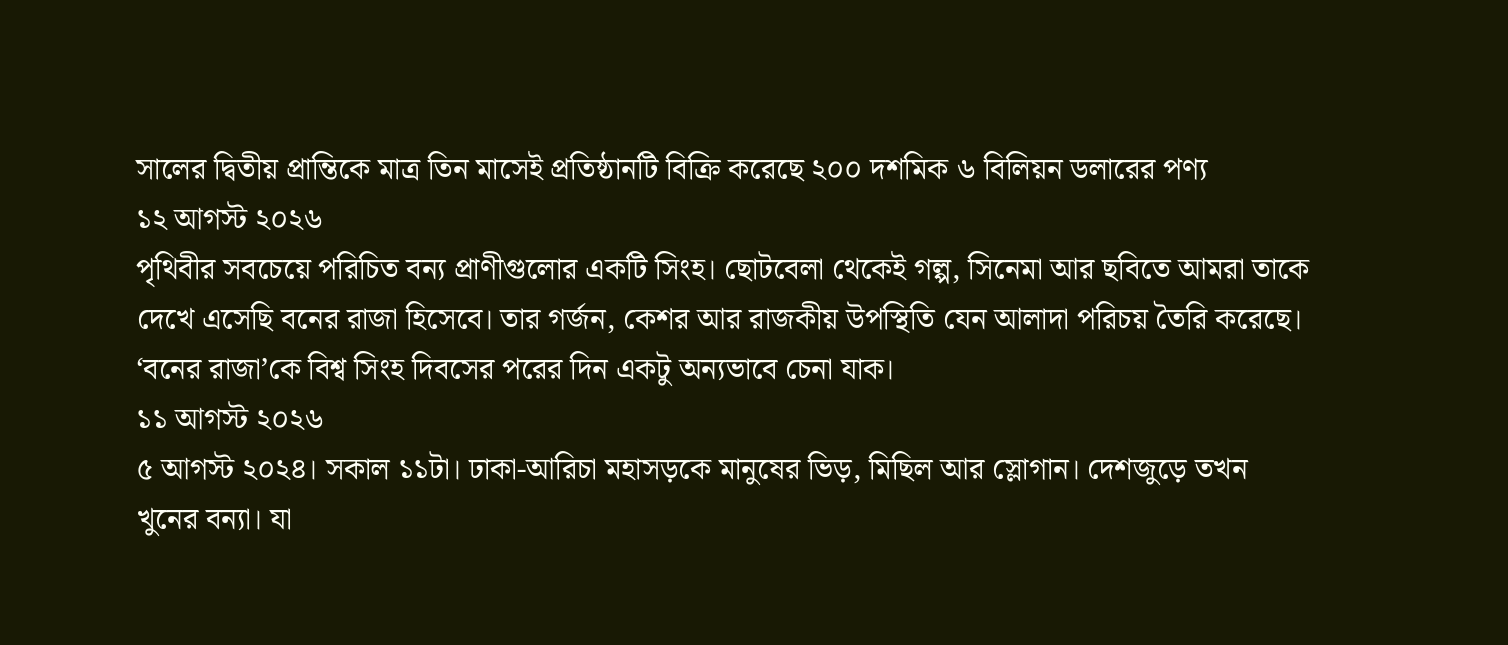সালের দ্বিতীয় প্রান্তিকে মাত্র তিন মাসেই প্রতিষ্ঠানটি বিক্রি করেছে ২০০ দশমিক ৬ বিলিয়ন ডলারের পণ্য
১২ আগস্ট ২০২৬
পৃথিবীর সবচেয়ে পরিচিত বন্য প্রাণীগুলোর একটি সিংহ। ছোটবেলা থেকেই গল্প, সিনেমা আর ছবিতে আমরা তাকে দেখে এসেছি বনের রাজা হিসেবে। তার গর্জন, কেশর আর রাজকীয় উপস্থিতি যেন আলাদা পরিচয় তৈরি করেছে। ‘বনের রাজা’কে বিশ্ব সিংহ দিবসের পরের দিন একটু অন্যভাবে চেনা যাক।
১১ আগস্ট ২০২৬
৫ আগস্ট ২০২৪। সকাল ১১টা। ঢাকা-আরিচা মহাসড়কে মানুষের ভিড়, মিছিল আর স্লোগান। দেশজুড়ে তখন খুনের বন্যা। যা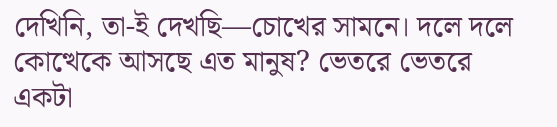দেখিনি, তা-ই দেখছি—চোখের সামনে। দলে দলে কোত্থেকে আসছে এত মানুষ? ভেতরে ভেতরে একটা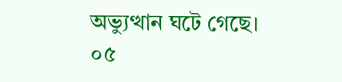অভ্যুত্থান ঘটে গেছে।
০৫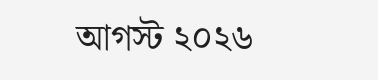আগস্ট ২০২৬